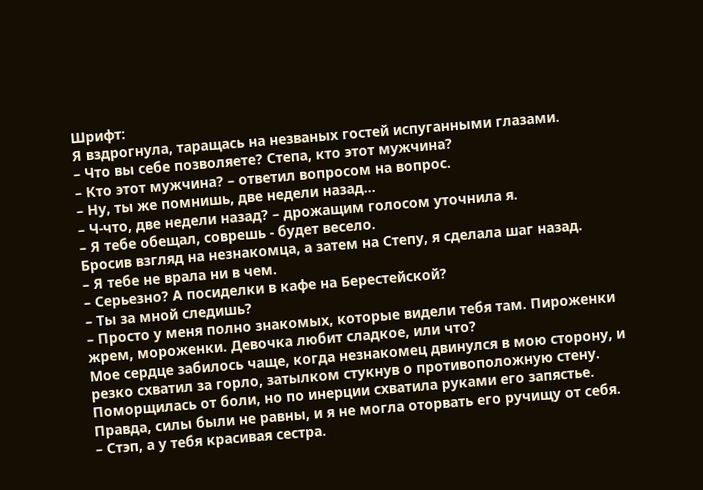Шрифт:
Я вздрогнула, таращась на незваных гостей испуганными глазами.
– Что вы себе позволяете? Степа, кто этот мужчина?
– Кто этот мужчина? – ответил вопросом на вопрос.
– Ну, ты же помнишь, две недели назад…
– Ч-что, две недели назад? – дрожащим голосом уточнила я.
– Я тебе обещал, соврешь - будет весело.
Бросив взгляд на незнакомца, а затем на Степу, я сделала шаг назад.
– Я тебе не врала ни в чем.
– Серьезно? А посиделки в кафе на Берестейской?
– Ты за мной следишь?
– Просто у меня полно знакомых, которые видели тебя там. Пироженки жрем, мороженки. Девочка любит сладкое, или что?
Мое сердце забилось чаще, когда незнакомец двинулся в мою сторону, и резко схватил за горло, затылком стукнув о противоположную стену.
Поморщилась от боли, но по инерции схватила руками его запястье. Правда, силы были не равны, и я не могла оторвать его ручищу от себя.
– Стэп, а у тебя красивая сестра.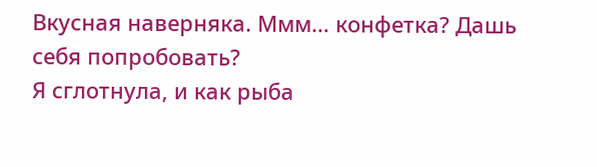Вкусная наверняка. Ммм… конфетка? Дашь себя попробовать?
Я сглотнула, и как рыба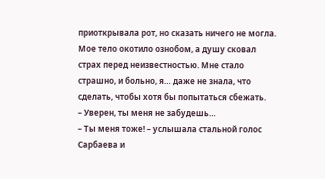приоткрывала рот, но сказать ничего не могла. Мое тело окотило ознобом, а душу сковал страх перед неизвестностью. Мне стало страшно, и больно, я… даже не знала, что сделать, чтобы хотя бы попытаться сбежать.
– Уверен, ты меня не забудешь…
– Ты меня тоже! – услышала стальной голос Сарбаева и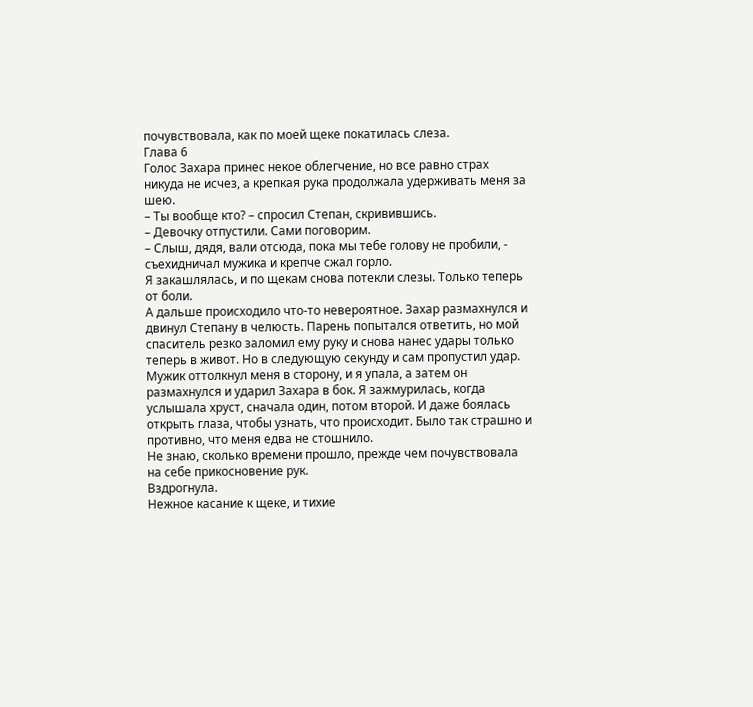почувствовала, как по моей щеке покатилась слеза.
Глава 6
Голос Захара принес некое облегчение, но все равно страх никуда не исчез, а крепкая рука продолжала удерживать меня за шею.
– Ты вообще кто? – спросил Степан, скривившись.
– Девочку отпустили. Сами поговорим.
– Слыш, дядя, вали отсюда, пока мы тебе голову не пробили, - съехидничал мужика и крепче сжал горло.
Я закашлялась, и по щекам снова потекли слезы. Только теперь от боли.
А дальше происходило что-то невероятное. Захар размахнулся и двинул Степану в челюсть. Парень попытался ответить, но мой спаситель резко заломил ему руку и снова нанес удары только теперь в живот. Но в следующую секунду и сам пропустил удар. Мужик оттолкнул меня в сторону, и я упала, а затем он размахнулся и ударил Захара в бок. Я зажмурилась, когда услышала хруст, сначала один, потом второй. И даже боялась открыть глаза, чтобы узнать, что происходит. Было так страшно и противно, что меня едва не стошнило.
Не знаю, сколько времени прошло, прежде чем почувствовала на себе прикосновение рук.
Вздрогнула.
Нежное касание к щеке, и тихие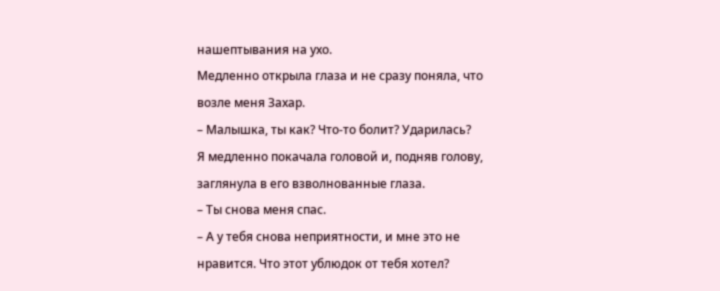нашептывания на ухо.
Медленно открыла глаза и не сразу поняла, что возле меня Захар.
– Малышка, ты как? Что-то болит? Ударилась?
Я медленно покачала головой и, подняв голову, заглянула в его взволнованные глаза.
– Ты снова меня спас.
– А у тебя снова неприятности, и мне это не нравится. Что этот ублюдок от тебя хотел?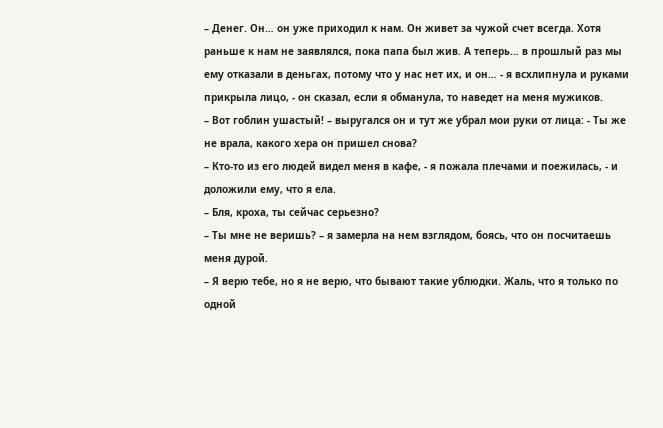– Денег. Он… он уже приходил к нам. Он живет за чужой счет всегда. Хотя раньше к нам не заявлялся, пока папа был жив. А теперь… в прошлый раз мы ему отказали в деньгах, потому что у нас нет их, и он… - я всхлипнула и руками прикрыла лицо, - он сказал, если я обманула, то наведет на меня мужиков.
– Вот гоблин ушастый! – выругался он и тут же убрал мои руки от лица: - Ты же не врала, какого хера он пришел снова?
– Кто-то из его людей видел меня в кафе, - я пожала плечами и поежилась, - и доложили ему, что я ела.
– Бля, кроха, ты сейчас серьезно?
– Ты мне не веришь? – я замерла на нем взглядом, боясь, что он посчитаешь меня дурой.
– Я верю тебе, но я не верю, что бывают такие ублюдки. Жаль, что я только по одной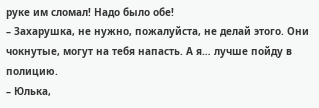руке им сломал! Надо было обе!
– Захарушка, не нужно, пожалуйста, не делай этого. Они чокнутые, могут на тебя напасть. А я… лучше пойду в полицию.
– Юлька,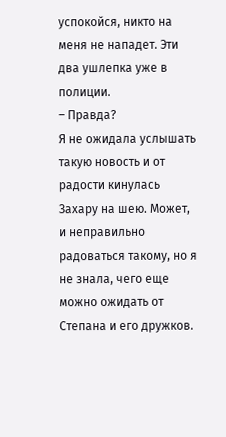успокойся, никто на меня не нападет. Эти два ушлепка уже в полиции.
– Правда?
Я не ожидала услышать такую новость и от радости кинулась Захару на шею. Может, и неправильно радоваться такому, но я не знала, чего еще можно ожидать от Степана и его дружков.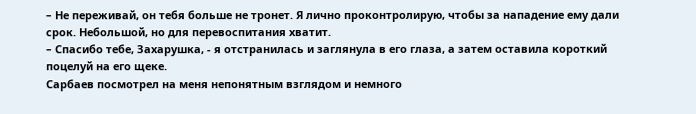– Не переживай, он тебя больше не тронет. Я лично проконтролирую, чтобы за нападение ему дали срок. Небольшой, но для перевоспитания хватит.
– Спасибо тебе, Захарушка, - я отстранилась и заглянула в его глаза, а затем оставила короткий поцелуй на его щеке.
Сарбаев посмотрел на меня непонятным взглядом и немного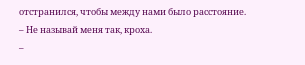отстранился, чтобы между нами было расстояние.
– Не называй меня так, кроха.
–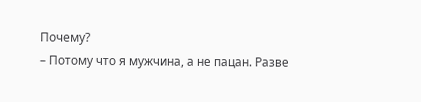Почему?
– Потому что я мужчина, а не пацан. Разве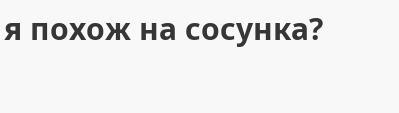я похож на сосунка?